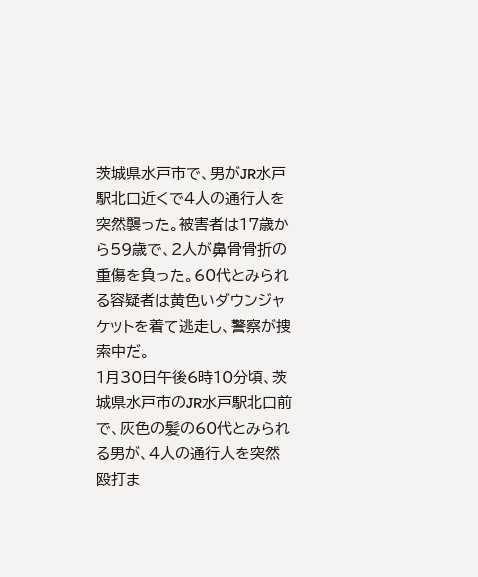茨城県水戸市で、男がJR水戸駅北口近くで4人の通行人を突然襲った。被害者は17歳から59歳で、2人が鼻骨骨折の重傷を負った。60代とみられる容疑者は黄色いダウンジャケットを着て逃走し、警察が捜索中だ。
1月30日午後6時10分頃、茨城県水戸市のJR水戸駅北口前で、灰色の髪の60代とみられる男が、4人の通行人を突然殴打ま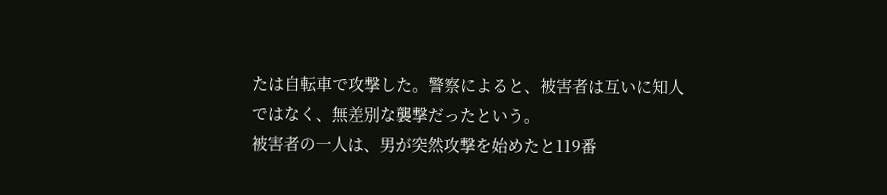たは自転車で攻撃した。警察によると、被害者は互いに知人ではなく、無差別な襲撃だったという。
被害者の一人は、男が突然攻撃を始めたと119番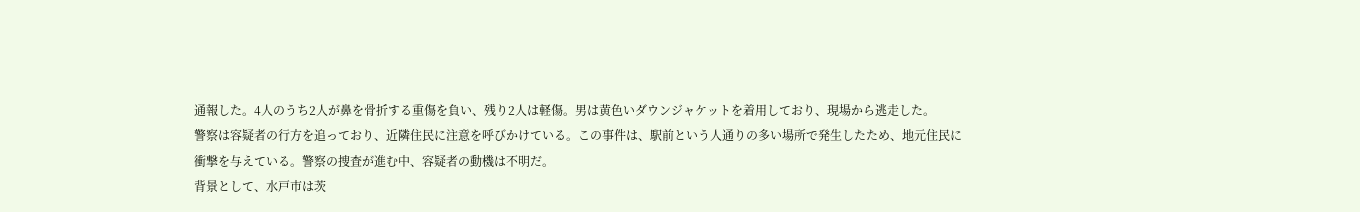通報した。4人のうち2人が鼻を骨折する重傷を負い、残り2人は軽傷。男は黄色いダウンジャケットを着用しており、現場から逃走した。
警察は容疑者の行方を追っており、近隣住民に注意を呼びかけている。この事件は、駅前という人通りの多い場所で発生したため、地元住民に衝撃を与えている。警察の捜査が進む中、容疑者の動機は不明だ。
背景として、水戸市は茨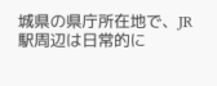城県の県庁所在地で、JR駅周辺は日常的に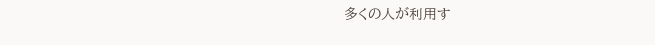多くの人が利用す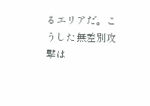るエリアだ。こうした無差別攻撃は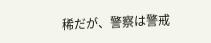稀だが、警察は警戒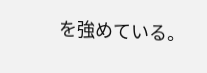を強めている。